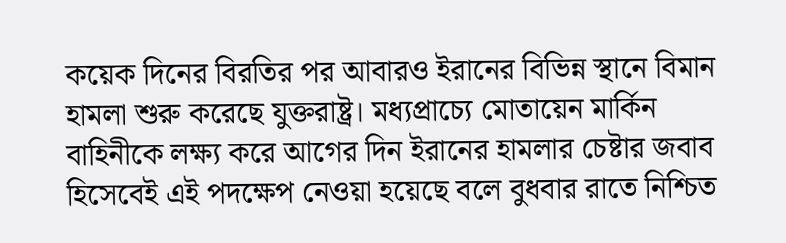কয়েক দিনের বিরতির পর আবারও ইরানের বিভিন্ন স্থানে বিমান হামলা শুরু করেছে যুক্তরাষ্ট্র। মধ্যপ্রাচ্যে মোতায়েন মার্কিন বাহিনীকে লক্ষ্য করে আগের দিন ইরানের হামলার চেষ্টার জবাব হিসেবেই এই পদক্ষেপ নেওয়া হয়েছে বলে বুধবার রাতে নিশ্চিত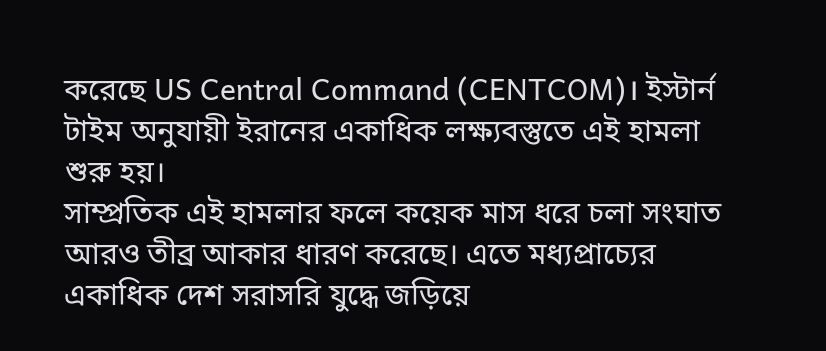করেছে US Central Command (CENTCOM)। ইস্টার্ন টাইম অনুযায়ী ইরানের একাধিক লক্ষ্যবস্তুতে এই হামলা শুরু হয়।
সাম্প্রতিক এই হামলার ফলে কয়েক মাস ধরে চলা সংঘাত আরও তীব্র আকার ধারণ করেছে। এতে মধ্যপ্রাচ্যের একাধিক দেশ সরাসরি যুদ্ধে জড়িয়ে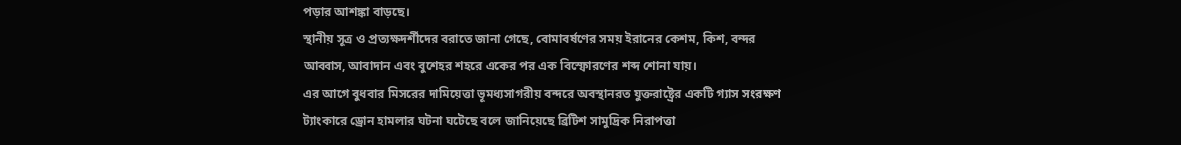পড়ার আশঙ্কা বাড়ছে।
স্থানীয় সূত্র ও প্রত্যক্ষদর্শীদের বরাতে জানা গেছে, বোমাবর্ষণের সময় ইরানের কেশম, কিশ, বন্দর আব্বাস, আবাদান এবং বুশেহর শহরে একের পর এক বিস্ফোরণের শব্দ শোনা যায়।
এর আগে বুধবার মিসরের দামিয়েত্তা ভূমধ্যসাগরীয় বন্দরে অবস্থানরত যুক্তরাষ্ট্রের একটি গ্যাস সংরক্ষণ ট্যাংকারে ড্রোন হামলার ঘটনা ঘটেছে বলে জানিয়েছে ব্রিটিশ সামুদ্রিক নিরাপত্তা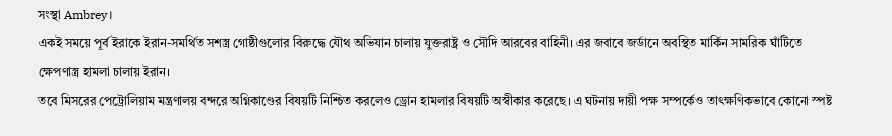সংস্থা Ambrey।
একই সময়ে পূর্ব ইরাকে ইরান-সমর্থিত সশস্ত্র গোষ্ঠীগুলোর বিরুদ্ধে যৌথ অভিযান চালায় যুক্তরাষ্ট্র ও সৌদি আরবের বাহিনী। এর জবাবে জর্ডানে অবস্থিত মার্কিন সামরিক ঘাঁটিতে ক্ষেপণাস্ত্র হামলা চালায় ইরান।
তবে মিসরের পেট্রোলিয়াম মন্ত্রণালয় বন্দরে অগ্নিকাণ্ডের বিষয়টি নিশ্চিত করলেও ড্রোন হামলার বিষয়টি অস্বীকার করেছে। এ ঘটনায় দায়ী পক্ষ সম্পর্কেও তাৎক্ষণিকভাবে কোনো স্পষ্ট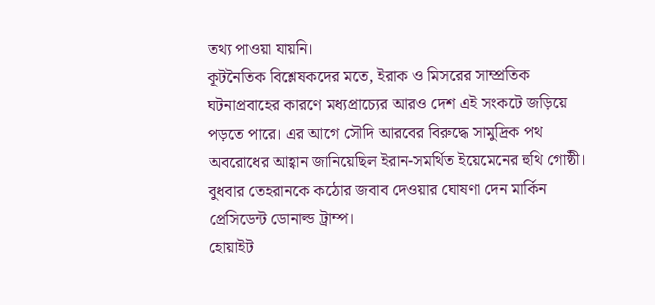তথ্য পাওয়া যায়নি।
কূটনৈতিক বিশ্লেষকদের মতে, ইরাক ও মিসরের সাম্প্রতিক ঘটনাপ্রবাহের কারণে মধ্যপ্রাচ্যের আরও দেশ এই সংকটে জড়িয়ে পড়তে পারে। এর আগে সৌদি আরবের বিরুদ্ধে সামুদ্রিক পথ অবরোধের আহ্বান জানিয়েছিল ইরান-সমর্থিত ইয়েমেনের হুথি গোষ্ঠী।
বুধবার তেহরানকে কঠোর জবাব দেওয়ার ঘোষণা দেন মার্কিন প্রেসিডেন্ট ডোনাল্ড ট্রাম্প।
হোয়াইট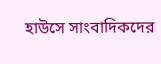হাউসে সাংবাদিকদের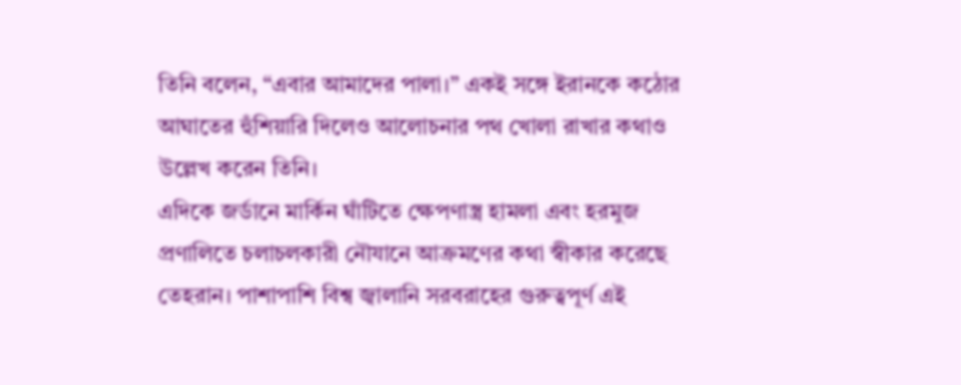তিনি বলেন, “এবার আমাদের পালা।” একই সঙ্গে ইরানকে কঠোর আঘাতের হুঁশিয়ারি দিলেও আলোচনার পথ খোলা রাখার কথাও উল্লেখ করেন তিনি।
এদিকে জর্ডানে মার্কিন ঘাঁটিতে ক্ষেপণাস্ত্র হামলা এবং হরমুজ প্রণালিতে চলাচলকারী নৌযানে আক্রমণের কথা স্বীকার করেছে তেহরান। পাশাপাশি বিশ্ব জ্বালানি সরবরাহের গুরুত্বপূর্ণ এই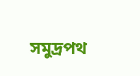সমুদ্রপথ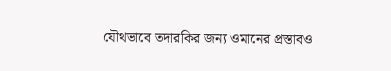যৌথভাবে তদারকির জন্য ওমানের প্রস্তাবও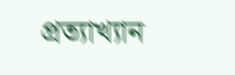প্রত্যাখ্যান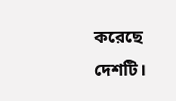করেছে দেশটি।